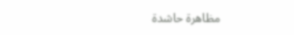مظاهرة حاشدة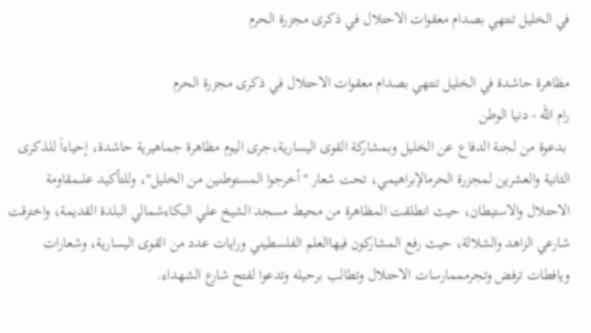في الخليل تنتهي بصدام معقوات الاحتلال في ذكرى مجزرة الحرم

مظاهرة حاشدة في الخليل تنتهي بصدام معقوات الاحتلال في ذكرى مجزرة الحرم
رام الله - دنيا الوطن
 بدعوة من لجنة الدفاع عن الخليل وبمشاركة القوى اليسارية،جرى اليوم مظاهرة جماهيرية حاشدة، إحياءاَ للذكرى الثانية والعشرين لمجزرة الحرمالإبراهيمي، تحت شعار "أخرجوا المستوطنين من الخليل"، وللتأكيد علىمقاومة الاحتلال والاستيطان، حيث انطلقت المظاهرة من محيط مسجد الشيخ علي البكاءشمالي البلدة القديمة، واخترقت شارعي الزاهد والشلالة، حيث رفع المشاركون فيهاالعلم الفلسطيني ورايات عدد من القوى اليسارية، وشعارات ويافطات ترفض وتجرمممارسات الاحتلال وتطالب برحيله وتدعوا لفتح شارع الشهداء.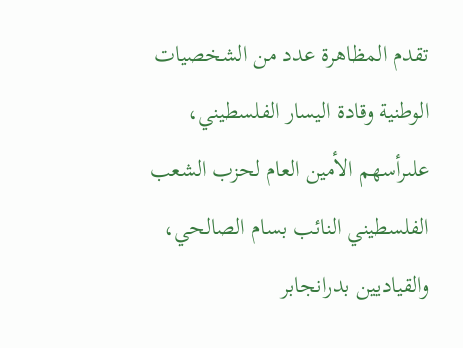تقدم المظاهرة عدد من الشخصيات الوطنية وقادة اليسار الفلسطيني، علىرأسهم الأمين العام لحزب الشعب الفلسطيني النائب بسام الصالحي، والقياديين بدرانجابر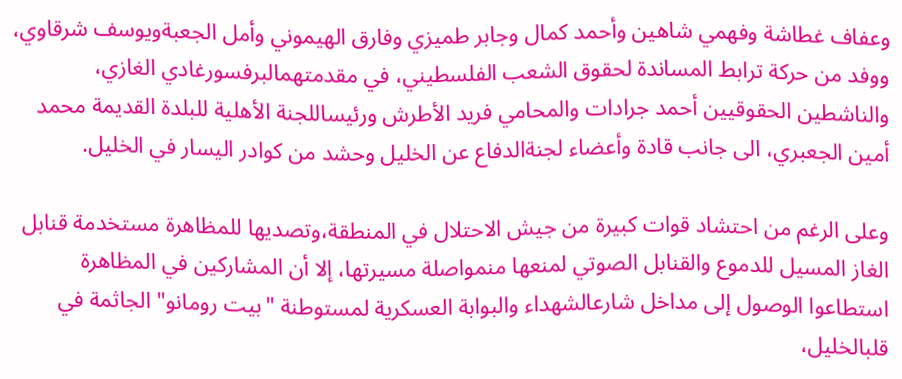وعفاف غطاشة وفهمي شاهين وأحمد كمال وجابر طميزي وفارق الهيموني وأمل الجعبةويوسف شرقاوي، ووفد من حركة ترابط المساندة لحقوق الشعب الفلسطيني، في مقدمتهمالبرفسورغادي الغازي، والناشطين الحقوقيين أحمد جرادات والمحامي فريد الأطرش ورئيساللجنة الأهلية للبلدة القديمة محمد أمين الجعبري، الى جانب قادة وأعضاء لجنةالدفاع عن الخليل وحشد من كوادر اليسار في الخليل.

وعلى الرغم من احتشاد قوات كبيرة من جيش الاحتلال في المنطقة،وتصديها للمظاهرة مستخدمة قنابل الغاز المسيل للدموع والقنابل الصوتي لمنعها منمواصلة مسيرتها، إلا أن المشاركين في المظاهرة استطاعوا الوصول إلى مداخل شارعالشهداء والبوابة العسكرية لمستوطنة "بيت رومانو" الجاثمة في قلبالخليل،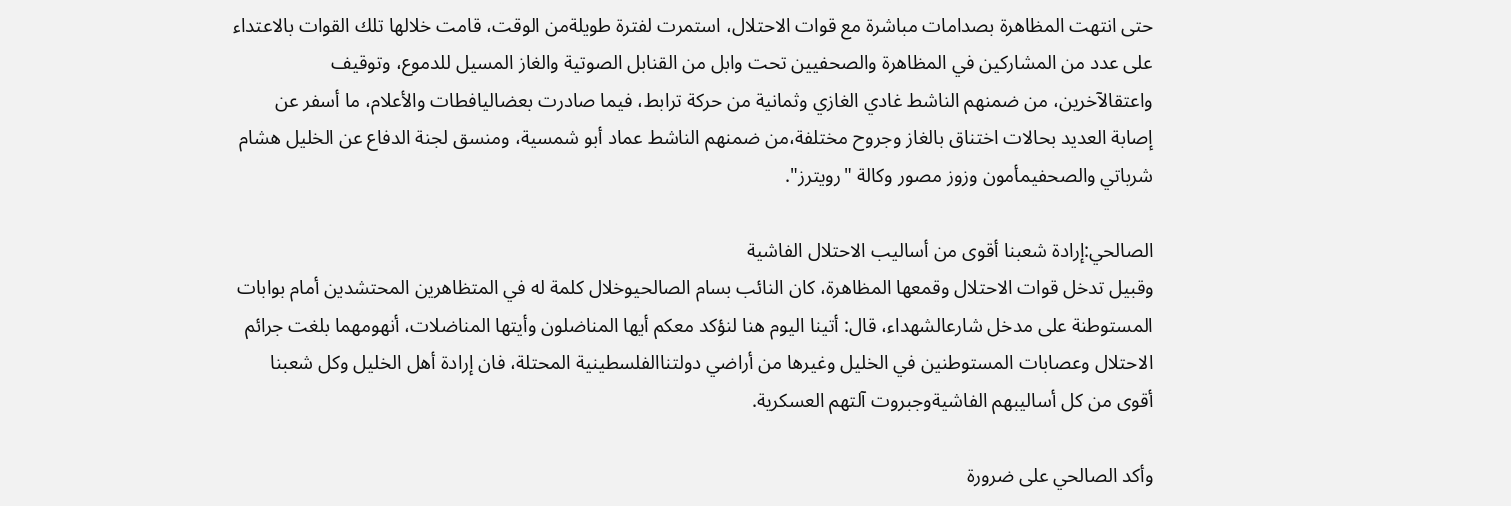حتى انتهت المظاهرة بصدامات مباشرة مع قوات الاحتلال، استمرت لفترة طويلةمن الوقت، قامت خلالها تلك القوات بالاعتداء على عدد من المشاركين في المظاهرة والصحفيين تحت وابل من القنابل الصوتية والغاز المسيل للدموع، وتوقيف واعتقالآخرين، من ضمنهم الناشط غادي الغازي وثمانية من حركة ترابط، فيما صادرت بعضاليافطات والأعلام، ما أسفر عن إصابة العديد بحالات اختناق بالغاز وجروح مختلفة،من ضمنهم الناشط عماد أبو شمسية، ومنسق لجنة الدفاع عن الخليل هشام شرباتي والصحفيمأمون وزوز مصور وكالة "رويترز".

الصالحي:إرادة شعبنا أقوى من أساليب الاحتلال الفاشية
وقبيل تدخل قوات الاحتلال وقمعها المظاهرة، كان النائب بسام الصالحيوخلال كلمة له في المتظاهرين المحتشدين أمام بوابات المستوطنة على مدخل شارعالشهداء، قال: أتينا اليوم هنا لنؤكد معكم أيها المناضلون وأيتها المناضلات، أنهومهما بلغت جرائم الاحتلال وعصابات المستوطنين في الخليل وغيرها من أراضي دولتناالفلسطينية المحتلة، فان إرادة أهل الخليل وكل شعبنا أقوى من كل أساليبهم الفاشيةوجبروت آلتهم العسكرية.

وأكد الصالحي على ضرورة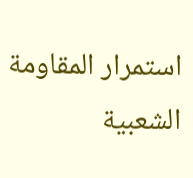استمرار المقاومة الشعبية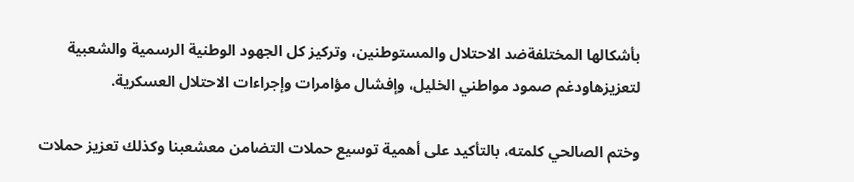بأشكالها المختلفةضد الاحتلال والمستوطنين، وتركيز كل الجهود الوطنية الرسمية والشعبية لتعزيزهاودغم صمود مواطني الخليل، وإفشال مؤامرات وإجراءات الاحتلال العسكرية.

وختم الصالحي كلمته، بالتأكيد على أهمية توسيع حملات التضامن معشعبنا وكذلك تعزيز حملات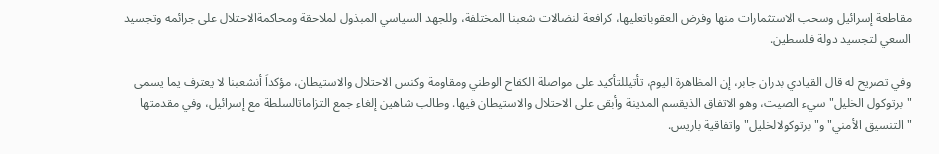مقاطعة إسرائيل وسحب الاستثمارات منها وفرض العقوباتعليها، كرافعة لنضالات شعبنا المختلفة، وللجهد السياسي المبذول لملاحقة ومحاكمةالاحتلال على جرائمه وتجسيد السعي لتجسيد دولة فلسطين.

وفي تصريح له قال القيادي بدران جابر، إن المظاهرة اليوم، تأتيللتأكيد على مواصلة الكفاح الوطني ومقاومة وكنس الاحتلال والاستيطان، مؤكداَ أنشعبنا لا يعترف يما يسمى "برتوكول الخليل" سيء الصيت، وهو الاتفاق الذيقسم المدينة وأبقى على الاحتلال والاستيطان فيها. وطالب شاهين إلغاء جمع التزاماتالسلطة مع إسرائيل، وفي مقدمتها "التنسيق الأمني" و"برتوكولالخليل" واتفاقية باريس.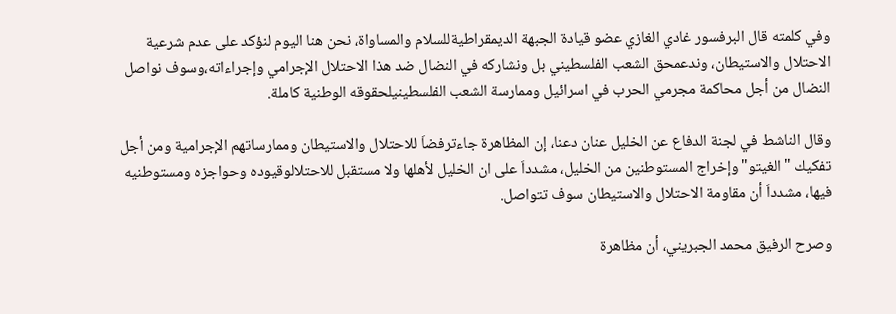وفي كلمته قال البرفسور غادي الغازي عضو قيادة الجبهة الديمقراطيةللسلام والمساواة، نحن هنا اليوم لنؤكد على عدم شرعية الاحتلال والاستيطان، وندعمحق الشعب الفلسطيني بل ونشاركه في النضال ضد هذا الاحتلال الإجرامي وإجراءاته،وسوف نواصل النضال من أجل محاكمة مجرمي الحرب في اسرائيل وممارسة الشعب الفلسطينيلحقوقه الوطنية كاملة.

وقال الناشط في لجنة الدفاع عن الخليل عنان دعنا، إن المظاهرة جاءترفضاَ للاحتلال والاستيطان وممارساتهم الإجرامية ومن أجل تفكيك "الغيتو"وإخراج المستوطنين من الخليل، مشدداَ على ان الخليل لأهلها ولا مستقبل للاحتلالوقيوده وحواجزه ومستوطنيه فيها، مشدداَ أن مقاومة الاحتلال والاستيطان سوف تتواصل.

وصرح الرفيق محمد الجبريني، أن مظاهرة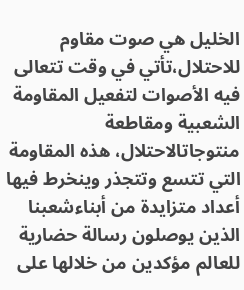الخليل هي صوت مقاوم للاحتلال،تأتي في وقت تتعالى فيه الأصوات لتفعيل المقاومة الشعبية ومقاطعة منتوجاتالاحتلال، هذه المقاومة التي تتسع وتتجذر وينخرط فيها أعداد متزايدة من أبناءشعبنا الذين يوصلون رسالة حضارية للعالم مؤكدين من خلالها على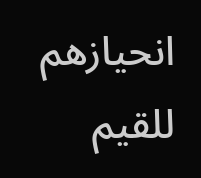انحيازهم للقيم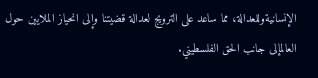الإنسانيةوللعدالة، مما ساعد على الترويج لعدالة قضيتنا وإلى انحياز الملايين حول العالمإلى جانب الحق الفلسطيني.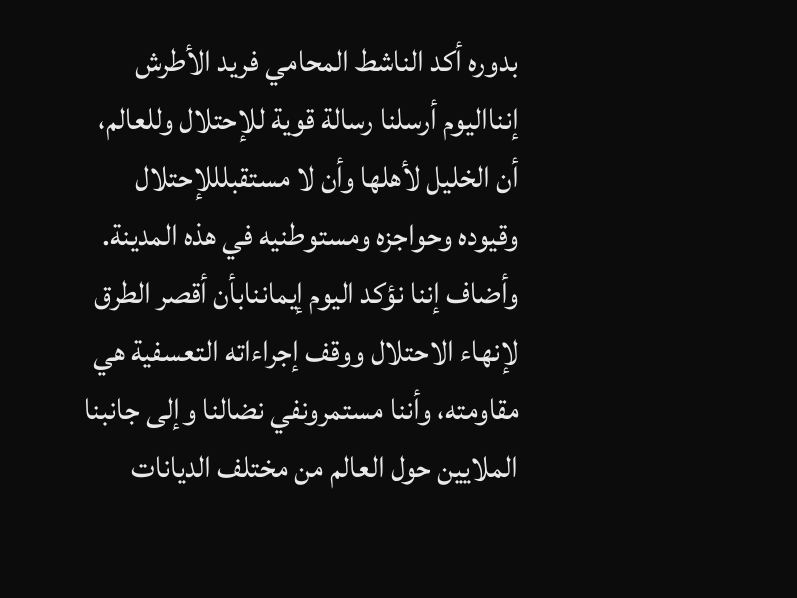بدوره أكد الناشط المحامي فريد الأطرش إننااليوم أرسلنا رسالة قوية للإحتلال وللعالم، أن الخليل لأهلها وأن لا مستقبلللإحتلال وقيوده وحواجزه ومستوطنيه في هذه المدينة. وأضاف إننا نؤكد اليوم إيماننابأن أقصر الطرق لإنهاء الاحتلال ووقف إجراءاته التعسفية هي مقاومته، وأننا مستمرونفي نضالنا وإلى جانبنا الملايين حول العالم من مختلف الديانات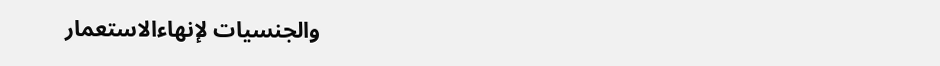والجنسيات لإنهاءالاستعمار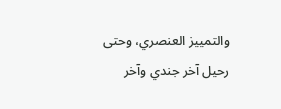والتمييز العنصري، وحتى رحيل آخر جندي وآخر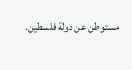مستوطن عن دولة فلسطين.